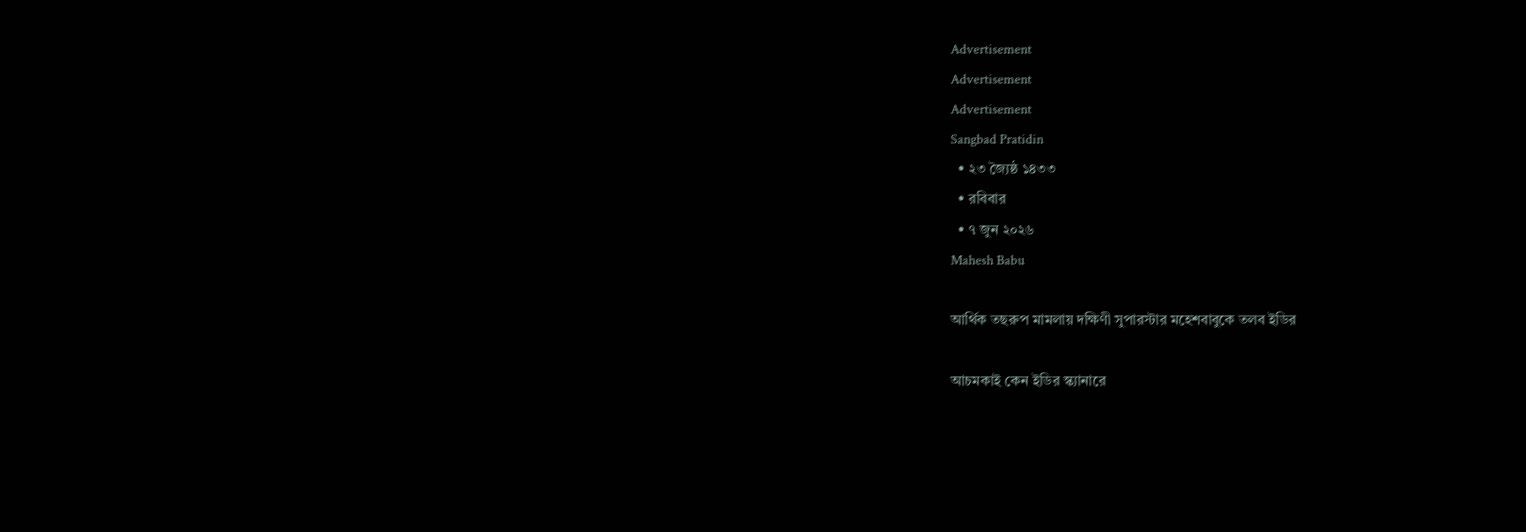Advertisement
Advertisement
Advertisement
Sangbad Pratidin
  • ২৩ জ্যৈষ্ঠ ১৪৩৩
  • রবিবার
  • ৭ জুন ২০২৬
Mahesh Babu

আর্থিক তছরুপ মামলায় দক্ষিণী সুপারস্টার মহেশবাবুকে তলব ইডির

আচমকাই কেন ইডির স্ক্যানারে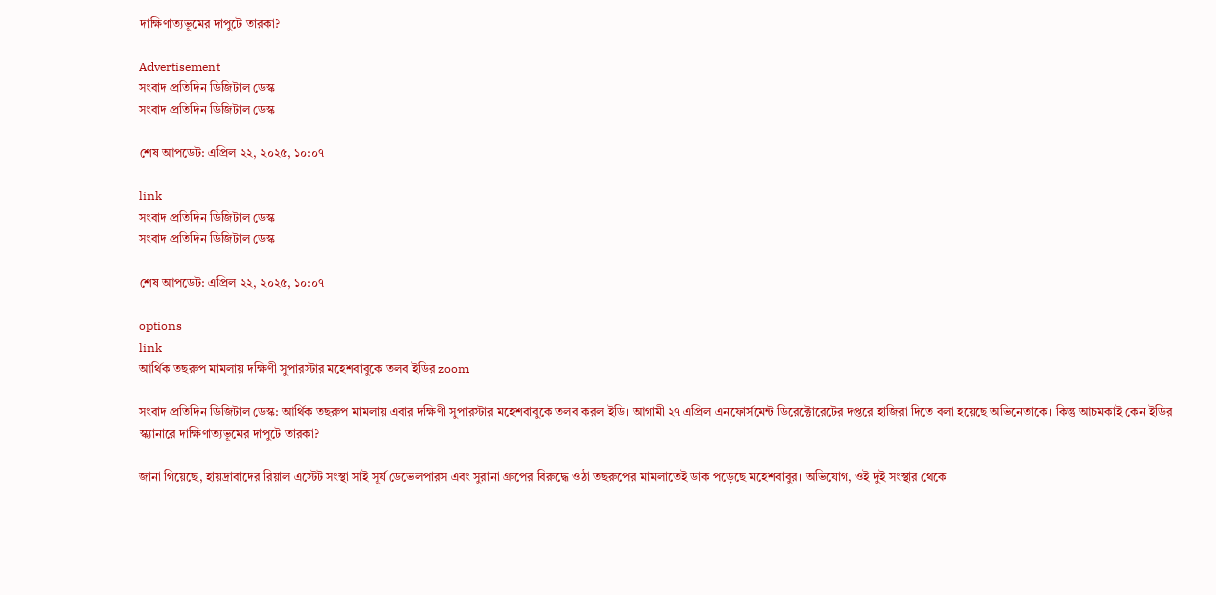দাক্ষিণাত্যভূমের দাপুটে তারকা?

Advertisement
সংবাদ প্রতিদিন ডিজিটাল ডেস্ক
সংবাদ প্রতিদিন ডিজিটাল ডেস্ক

শেষ আপডেট: এপ্রিল ২২, ২০২৫, ১০:০৭

link
সংবাদ প্রতিদিন ডিজিটাল ডেস্ক
সংবাদ প্রতিদিন ডিজিটাল ডেস্ক

শেষ আপডেট: এপ্রিল ২২, ২০২৫, ১০:০৭

options
link
আর্থিক তছরুপ মামলায় দক্ষিণী সুপারস্টার মহেশবাবুকে তলব ইডির zoom

সংবাদ প্রতিদিন ডিজিটাল ডেস্ক: আর্থিক তছরুপ মামলায় এবার দক্ষিণী সুপারস্টার মহেশবাবুকে তলব করল ইডি। আগামী ২৭ এপ্রিল এনফোর্সমেন্ট ডিরেক্টোরেটের দপ্তরে হাজিরা দিতে বলা হয়েছে অভিনেতাকে। কিন্তু আচমকাই কেন ইডির স্ক্যানারে দাক্ষিণাত্যভূমের দাপুটে তারকা?

জানা গিয়েছে, হায়দ্রাবাদের রিয়াল এস্টেট সংস্থা সাই সূর্য ডেভেলপারস এবং সুরানা গ্রুপের বিরুদ্ধে ওঠা তছরুপের মামলাতেই ডাক পড়েছে মহেশবাবুর। অভিযোগ, ওই দুই সংস্থার থেকে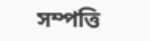সম্পত্তি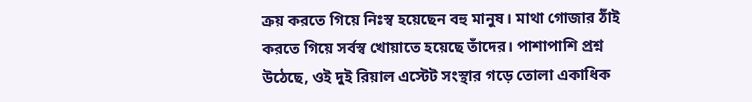ক্রয় করতে গিয়ে নিঃস্ব হয়েছেন বহু মানুষ। মাথা গোজার ঠাঁই করতে গিয়ে সর্বস্ব খোয়াতে হয়েছে তাঁদের। পাশাপাশি প্রশ্ন উঠেছে, ওই দুই রিয়াল এস্টেট সংস্থার গড়ে তোলা একাধিক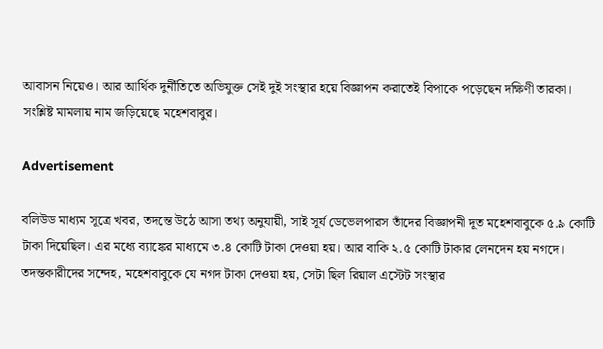আবাসন নিয়েও। আর আর্থিক দুর্নীতিতে অভিযুক্ত সেই দুই সংস্থার হয়ে বিজ্ঞাপন করাতেই বিপাকে পড়েছেন দক্ষিণী তারকা। সংশ্লিষ্ট মামলায় নাম জড়িয়েছে মহেশবাবুর।

Advertisement

বলিউড মাধ্যম সূত্রে খবর, তদন্তে উঠে আসা তথ্য অনুযায়ী, সাই সূর্য ডেভেলপারস তাঁদের বিজ্ঞাপনী দূত মহেশবাবুকে ৫.৯ কোটি টাকা দিয়েছিল। এর মধ্যে ব্যাঙ্কের মাধ্যমে ৩.৪ কোটি টাকা দেওয়া হয়। আর বাকি ২.৫ কোটি টাকার লেনদেন হয় নগদে। তদন্তকারীদের সন্দেহ, মহেশবাবুকে যে নগদ টাকা দেওয়া হয়, সেটা ছিল রিয়াল এস্টেট সংস্থার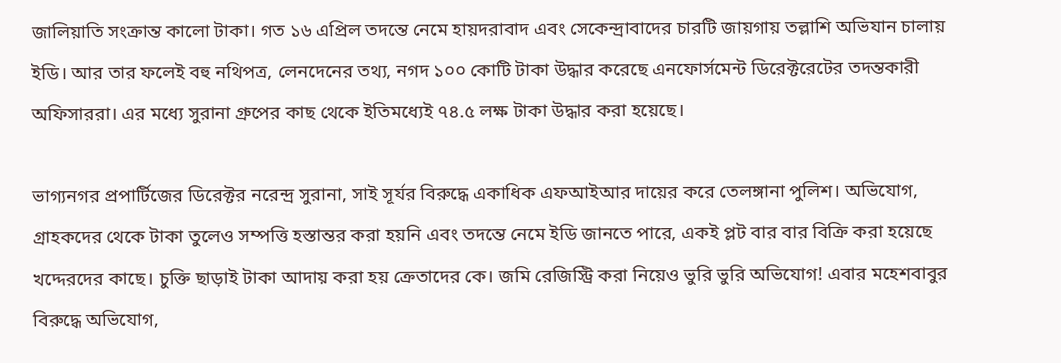জালিয়াতি সংক্রান্ত কালো টাকা। গত ১৬ এপ্রিল তদন্তে নেমে হায়দরাবাদ এবং সেকেন্দ্রাবাদের চারটি জায়গায় তল্লাশি অভিযান চালায় ইডি। আর তার ফলেই বহু নথিপত্র, লেনদেনের তথ্য, নগদ ১০০ কোটি টাকা উদ্ধার করেছে এনফোর্সমেন্ট ডিরেক্টরেটের তদন্তকারী অফিসাররা। এর মধ্যে সুরানা গ্রুপের কাছ থেকে ইতিমধ্যেই ৭৪.৫ লক্ষ টাকা উদ্ধার করা হয়েছে।

ভাগ্যনগর প্রপার্টিজের ডিরেক্টর নরেন্দ্র সুরানা, সাই সূর্যর বিরুদ্ধে একাধিক এফআইআর দায়ের করে তেলঙ্গানা পুলিশ। অভিযোগ, গ্রাহকদের থেকে টাকা তুলেও সম্পত্তি হস্তান্তর করা হয়নি এবং তদন্তে নেমে ইডি জানতে পারে, একই প্লট বার বার বিক্রি করা হয়েছে খদ্দেরদের কাছে। চুক্তি ছাড়াই টাকা আদায় করা হয় ক্রেতাদের কে। জমি রেজিস্ট্রি করা নিয়েও ভুরি ভুরি অভিযোগ! এবার মহেশবাবুর বিরুদ্ধে অভিযোগ,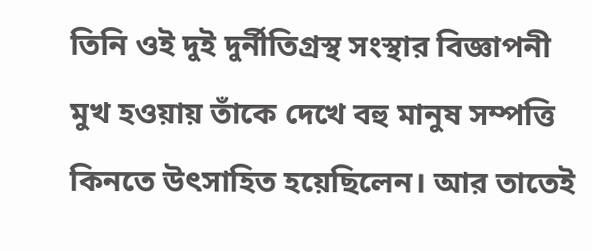তিনি ওই দুই দুর্নীতিগ্রস্থ সংস্থার বিজ্ঞাপনী মুখ হওয়ায় তাঁকে দেখে বহু মানুষ সম্পত্তি কিনতে উৎসাহিত হয়েছিলেন। আর তাতেই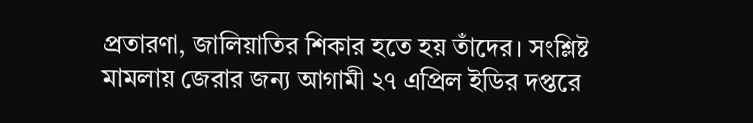প্রতারণা, জালিয়াতির শিকার হতে হয় তাঁদের। সংশ্লিষ্ট মামলায় জেরার জন্য আগামী ২৭ এপ্রিল ইডির দপ্তরে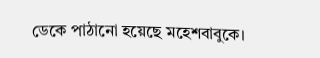ডেকে পাঠানো হয়েছে মহেশবাবুকে।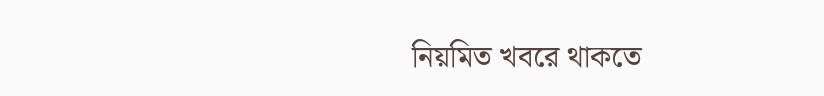নিয়মিত খবরে থাকতে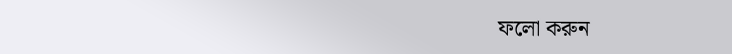ফলো করুন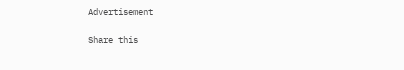Advertisement

Share this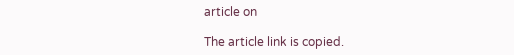article on

The article link is copied.